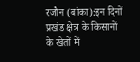रजौन (बांका):इन दिनों प्रखंड क्षेत्र के किसानों के खेतों में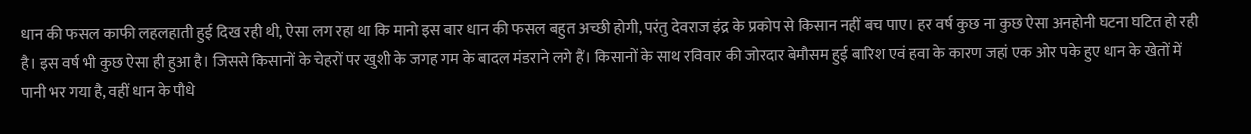धान की फसल काफी लहलहाती हुई दिख रही थी, ऐसा लग रहा था कि मानो इस बार धान की फसल बहुत अच्छी होगी, परंतु देवराज इंद्र के प्रकोप से किसान नहीं बच पाए। हर वर्ष कुछ ना कुछ ऐसा अनहोनी घटना घटित हो रही है। इस वर्ष भी कुछ ऐसा ही हुआ है। जिससे किसानों के चेहरों पर खुशी के जगह गम के बादल मंडराने लगे हैं। किसानों के साथ रविवार की जोरदार बेमौसम हुई बारिश एवं हवा के कारण जहां एक ओर पके हुए धान के खेतों में पानी भर गया है, वहीं धान के पौधे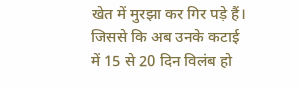खेत में मुरझा कर गिर पड़े हैं। जिससे कि अब उनके कटाई में 15 से 20 दिन विलंब हो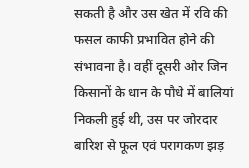सकती है और उस खेत में रवि की फसल काफी प्रभावित होने की संभावना है। वहीं दूसरी ओर जिन किसानों के धान के पौधे में बालियां निकली हुई थी, उस पर जोरदार बारिश से फूल एवं परागकण झड़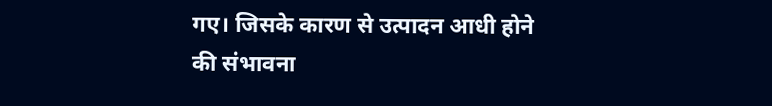गए। जिसके कारण से उत्पादन आधी होने की संभावना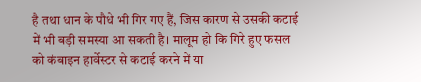है तथा धान के पौधे भी गिर गए हैं, जिस कारण से उसकी कटाई में भी बड़ी समस्या आ सकती है। मालूम हो कि गिरे हुए फसल को कंबाइन हार्वेस्टर से कटाई करने में या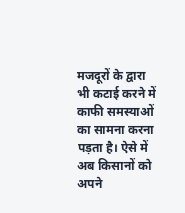मजदूरों के द्वारा भी कटाई करने में काफी समस्याओं का सामना करना पड़ता है। ऐसे में अब किसानों को अपने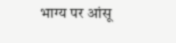भाग्य पर आंसू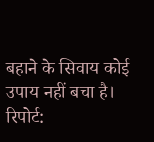बहाने के सिवाय कोई उपाय नहीं बचा है।
रिपोर्ट: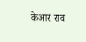केआर राव